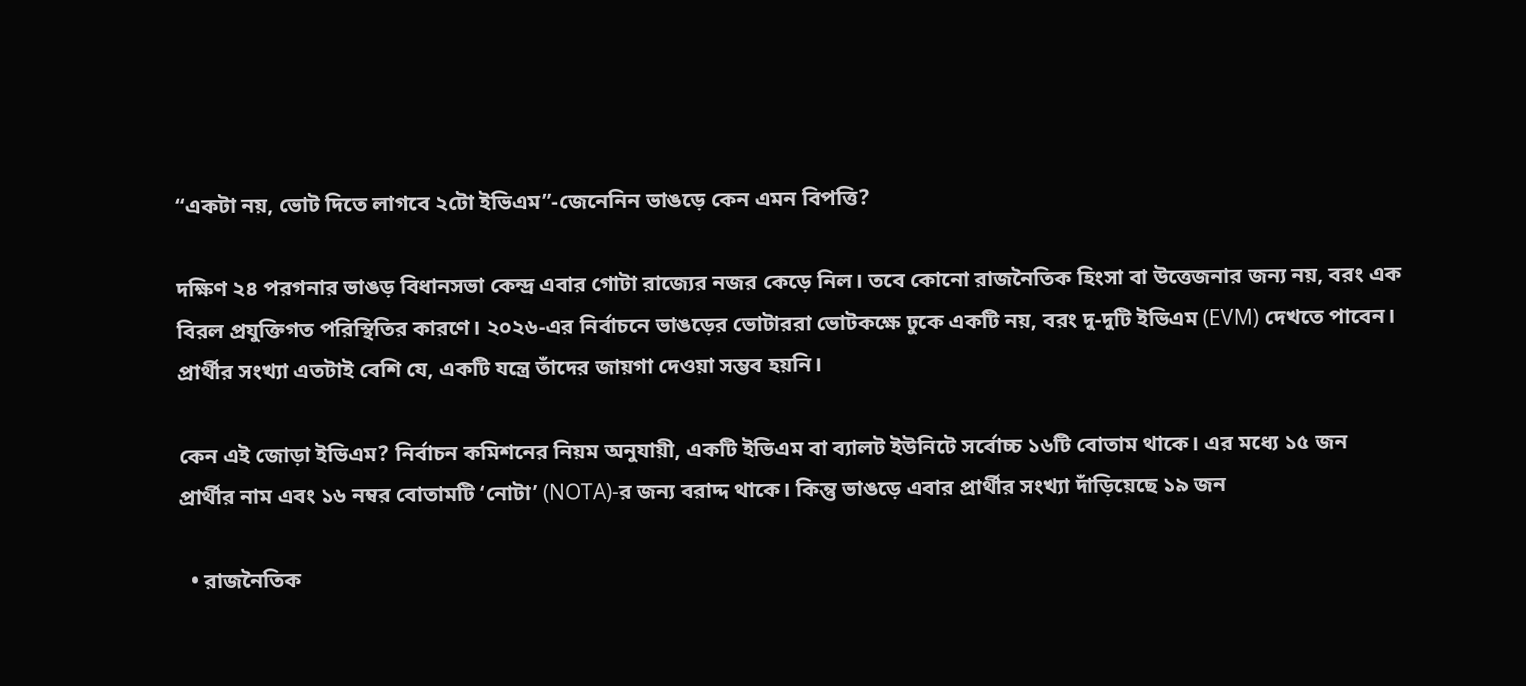“একটা নয়, ভোট দিতে লাগবে ২টো ইভিএম”-জেনেনিন ভাঙড়ে কেন এমন বিপত্তি?

দক্ষিণ ২৪ পরগনার ভাঙড় বিধানসভা কেন্দ্র এবার গোটা রাজ্যের নজর কেড়ে নিল। তবে কোনো রাজনৈতিক হিংসা বা উত্তেজনার জন্য নয়, বরং এক বিরল প্রযুক্তিগত পরিস্থিতির কারণে। ২০২৬-এর নির্বাচনে ভাঙড়ের ভোটাররা ভোটকক্ষে ঢুকে একটি নয়, বরং দু-দুটি ইভিএম (EVM) দেখতে পাবেন। প্রার্থীর সংখ্যা এতটাই বেশি যে, একটি যন্ত্রে তাঁদের জায়গা দেওয়া সম্ভব হয়নি।

কেন এই জোড়া ইভিএম? নির্বাচন কমিশনের নিয়ম অনুযায়ী, একটি ইভিএম বা ব্যালট ইউনিটে সর্বোচ্চ ১৬টি বোতাম থাকে। এর মধ্যে ১৫ জন প্রার্থীর নাম এবং ১৬ নম্বর বোতামটি ‘নোটা’ (NOTA)-র জন্য বরাদ্দ থাকে। কিন্তু ভাঙড়ে এবার প্রার্থীর সংখ্যা দাঁড়িয়েছে ১৯ জন

  • রাজনৈতিক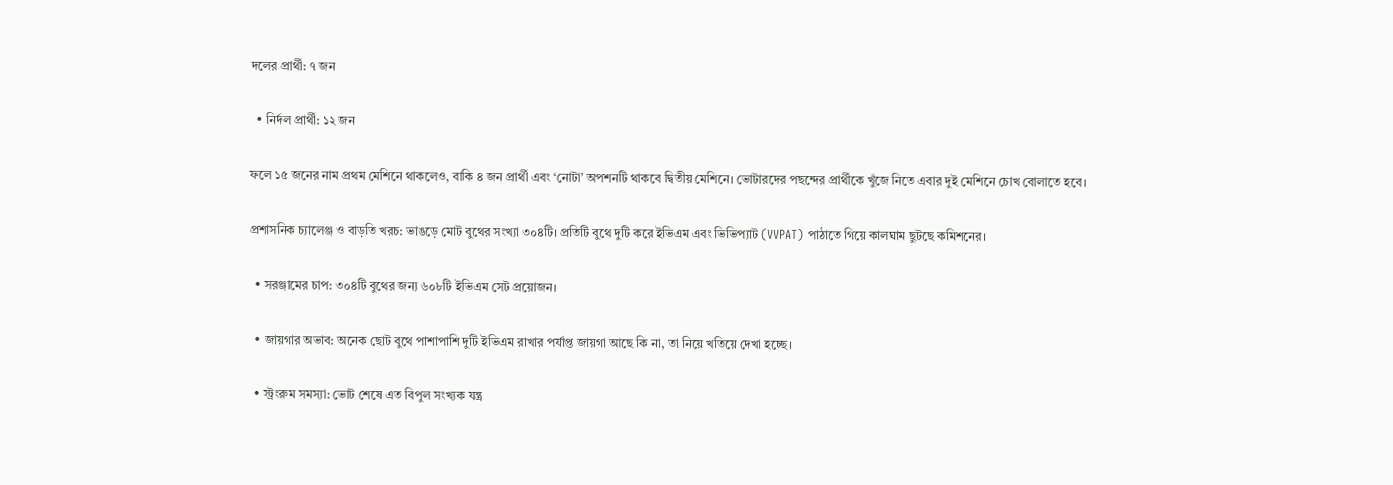দলের প্রার্থী: ৭ জন

  • নির্দল প্রার্থী: ১২ জন

ফলে ১৫ জনের নাম প্রথম মেশিনে থাকলেও, বাকি ৪ জন প্রার্থী এবং ‘নোটা’ অপশনটি থাকবে দ্বিতীয় মেশিনে। ভোটারদের পছন্দের প্রার্থীকে খুঁজে নিতে এবার দুই মেশিনে চোখ বোলাতে হবে।

প্রশাসনিক চ্যালেঞ্জ ও বাড়তি খরচ: ভাঙড়ে মোট বুথের সংখ্যা ৩০৪টি। প্রতিটি বুথে দুটি করে ইভিএম এবং ভিভিপ্যাট (VVPAT) পাঠাতে গিয়ে কালঘাম ছুটছে কমিশনের।

  • সরঞ্জামের চাপ: ৩০৪টি বুথের জন্য ৬০৮টি ইভিএম সেট প্রয়োজন।

  • জায়গার অভাব: অনেক ছোট বুথে পাশাপাশি দুটি ইভিএম রাখার পর্যাপ্ত জায়গা আছে কি না, তা নিয়ে খতিয়ে দেখা হচ্ছে।

  • স্ট্রংরুম সমস্যা: ভোট শেষে এত বিপুল সংখ্যক যন্ত্র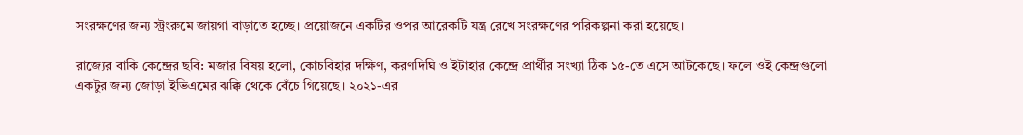সংরক্ষণের জন্য স্ট্রংরুমে জায়গা বাড়াতে হচ্ছে। প্রয়োজনে একটির ওপর আরেকটি যন্ত্র রেখে সংরক্ষণের পরিকল্পনা করা হয়েছে।

রাজ্যের বাকি কেন্দ্রের ছবি: মজার বিষয় হলো, কোচবিহার দক্ষিণ, করণদিঘি ও ইটাহার কেন্দ্রে প্রার্থীর সংখ্যা ঠিক ১৫-তে এসে আটকেছে। ফলে ওই কেন্দ্রগুলো একটুর জন্য জোড়া ইভিএমের ঝক্কি থেকে বেঁচে গিয়েছে। ২০২১-এর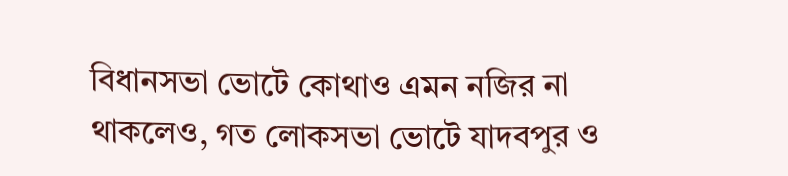বিধানসভা ভোটে কোথাও এমন নজির না থাকলেও, গত লোকসভা ভোটে যাদবপুর ও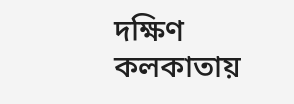দক্ষিণ কলকাতায়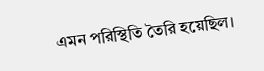এমন পরিস্থিতি তৈরি হয়েছিল।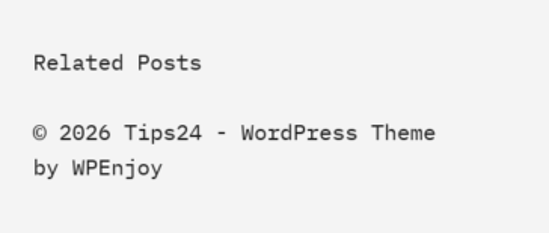Related Posts

© 2026 Tips24 - WordPress Theme by WPEnjoy